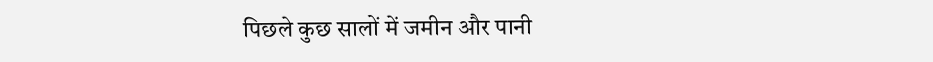पिछले कुछ सालों में जमीन और पानी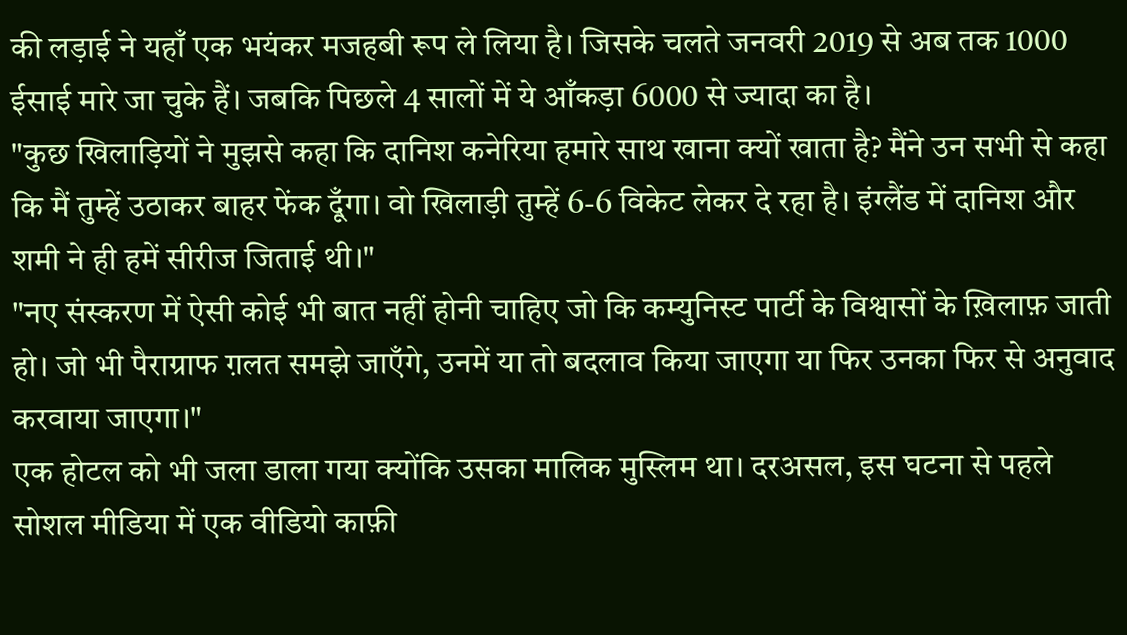की लड़ाई ने यहाँ एक भयंकर मजहबी रूप ले लिया है। जिसके चलते जनवरी 2019 से अब तक 1000 ईसाई मारे जा चुके हैं। जबकि पिछले 4 सालों में ये आँकड़ा 6000 से ज्यादा का है।
"कुछ खिलाड़ियों ने मुझसे कहा कि दानिश कनेरिया हमारे साथ खाना क्यों खाता है? मैंने उन सभी से कहा कि मैं तुम्हें उठाकर बाहर फेंक दूँगा। वो खिलाड़ी तुम्हें 6-6 विकेट लेकर दे रहा है। इंग्लैंड में दानिश और शमी ने ही हमें सीरीज जिताई थी।"
"नए संस्करण में ऐसी कोई भी बात नहीं होनी चाहिए जो कि कम्युनिस्ट पार्टी के विश्वासों के ख़िलाफ़ जाती हो। जो भी पैराग्राफ ग़लत समझे जाएँगे, उनमें या तो बदलाव किया जाएगा या फिर उनका फिर से अनुवाद करवाया जाएगा।"
एक होटल को भी जला डाला गया क्योंकि उसका मालिक मुस्लिम था। दरअसल, इस घटना से पहले सोशल मीडिया में एक वीडियो काफ़ी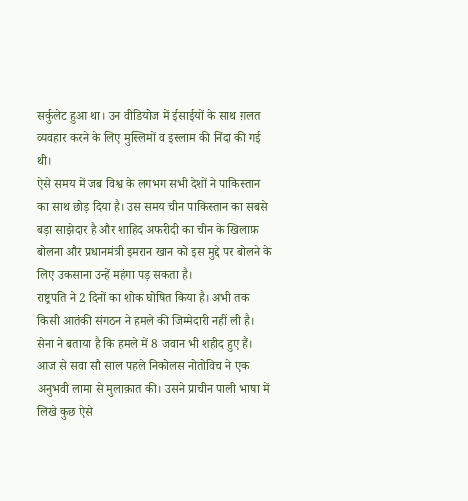सर्कुलेट हुआ था। उन वीडियोज में ईसाईयों के साथ ग़लत व्यवहार करने के लिए मुस्लिमों व इस्लाम की निंदा की गई थी।
ऐसे समय में जब विश्व के लगभग सभी देशों ने पाकिस्तान का साथ छोड़ दिया है। उस समय चीन पाकिस्तान का सबसे बड़ा साझेदार है और शाहिद अफरीदी का चीन के खिलाफ़ बोलना और प्रधानमंत्री इमरान खान को इस मुद्दे पर बोलने के लिए उकसाना उन्हें महंगा पड़ सकता है।
राष्ट्रपति ने 2 दिनों का शोक घोषित किया है। अभी तक किसी आतंकी संगठन ने हमले की जिम्मेदारी नहीं ली है। सेना ने बताया है कि हमले में 8 जवान भी शहीद हुए हैं।
आज से सवा सौ साल पहले निकोलस नोतोविच ने एक अनुभवी लामा से मुलाक़ात की। उसने प्राचीन पाली भाषा में लिखे कुछ ऐसे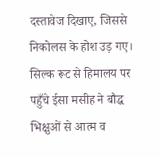दस्तावेज दिखाए, जिससे निकोलस के होश उड़ गए। सिल्क रूट से हिमालय पर पहुँचे ईसा मसीह ने बौद्ध भिक्षुओं से आत्म व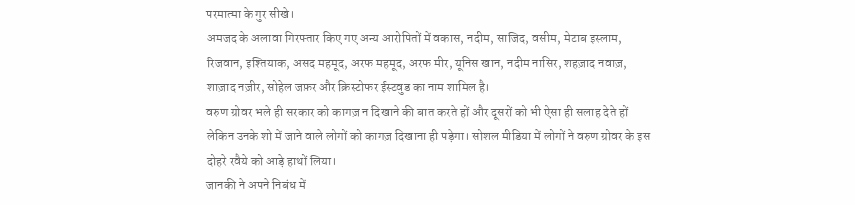परमात्मा के गुर सीखे।
अमजद के अलावा गिरफ्तार किए गए अन्य आरोपितों में वकास, नदीम, साजिद, वसीम, मेटाब इस्लाम, रिजवान, इश्तियाक, असद महमूद, अरफ महमूद, अरफ मीर, यूनिस खान, नदीम नासिर, शहज़ाद नवाज़, शाज़ाद नज़ीर, सोहेल जफ़र और क्रिस्टोफर ईस्टवुड का नाम शामिल है।
वरुण ग्रोवर भले ही सरकार को कागज़ न दिखाने की बात करते हों और दूसरों को भी ऐसा ही सलाह देते हों लेकिन उनके शो में जाने वाले लोगों को कागज़ दिखाना ही पड़ेगा। सोशल मीडिया में लोगों ने वरुण ग्रोवर के इस दोहरे रवैये को आड़े हाथों लिया।
जानकी ने अपने निबंध में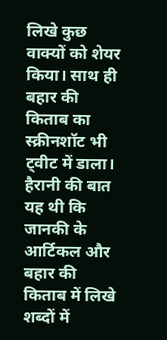लिखे कुछ वाक्यों को शेयर किया। साथ ही बहार की किताब का स्क्रीनशॉट भी ट्वीट में डाला। हैरानी की बात यह थी कि जानकी के आर्टिकल और बहार की किताब में लिखे शब्दों में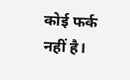कोई फर्क नहीं है।